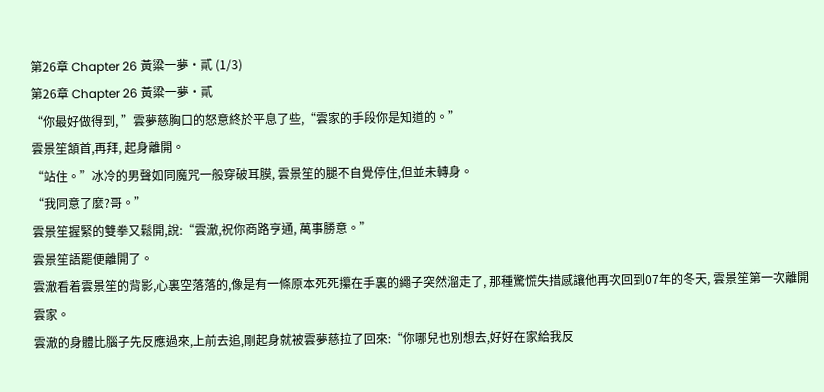第26章 Chapter 26 黃粱一夢·貳 (1/3)
第26章 Chapter 26 黃粱一夢·貳
“你最好做得到, ”雲夢慈胸口的怒意終於平息了些,“雲家的手段你是知道的。”
雲景笙頷首,再拜, 起身離開。
“站住。”冰冷的男聲如同魔咒一般穿破耳膜, 雲景笙的腿不自覺停住,但並未轉身。
“我同意了麼?哥。”
雲景笙握緊的雙拳又鬆開,說:“雲澈,祝你商路亨通, 萬事勝意。”
雲景笙語罷便離開了。
雲澈看着雲景笙的背影,心裏空落落的,像是有一條原本死死攥在手裏的繩子突然溜走了, 那種驚慌失措感讓他再次回到07年的冬天, 雲景笙第一次離開雲家。
雲澈的身體比腦子先反應過來,上前去追,剛起身就被雲夢慈拉了回來:“你哪兒也別想去,好好在家給我反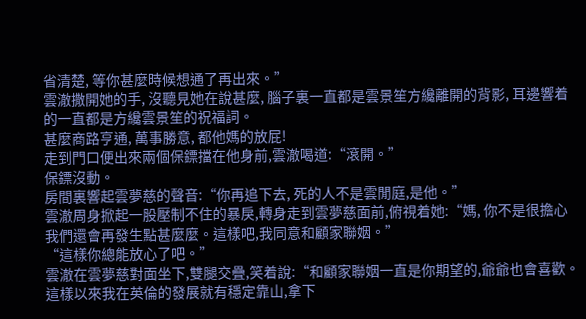省清楚, 等你甚麼時候想通了再出來。”
雲澈撒開她的手, 沒聽見她在說甚麼, 腦子裏一直都是雲景笙方纔離開的背影, 耳邊響着的一直都是方纔雲景笙的祝福詞。
甚麼商路亨通, 萬事勝意, 都他媽的放屁!
走到門口便出來兩個保鏢擋在他身前,雲澈喝道:“滾開。”
保鏢沒動。
房間裏響起雲夢慈的聲音:“你再追下去, 死的人不是雲閒庭,是他。”
雲澈周身掀起一股壓制不住的暴戾,轉身走到雲夢慈面前,俯視着她:“媽, 你不是很擔心我們還會再發生點甚麼麼。這樣吧,我同意和顧家聯姻。”
“這樣你總能放心了吧。”
雲澈在雲夢慈對面坐下,雙腿交疊,笑着說:“和顧家聯姻一直是你期望的,爺爺也會喜歡。這樣以來我在英倫的發展就有穩定靠山,拿下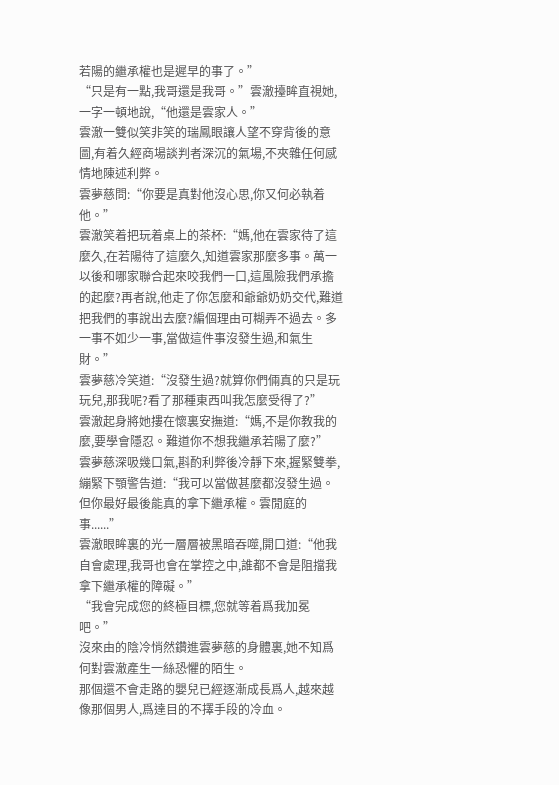若陽的繼承權也是遲早的事了。”
“只是有一點,我哥還是我哥。”雲澈擡眸直視她,一字一頓地說,“他還是雲家人。”
雲澈一雙似笑非笑的瑞鳳眼讓人望不穿背後的意圖,有着久經商場談判者深沉的氣場,不夾雜任何感情地陳述利弊。
雲夢慈問:“你要是真對他沒心思,你又何必執着他。”
雲澈笑着把玩着桌上的茶杯:“媽,他在雲家待了這麼久,在若陽待了這麼久,知道雲家那麼多事。萬一以後和哪家聯合起來咬我們一口,這風險我們承擔的起麼?再者說,他走了你怎麼和爺爺奶奶交代,難道把我們的事說出去麼?編個理由可糊弄不過去。多一事不如少一事,當做這件事沒發生過,和氣生財。”
雲夢慈冷笑道:“沒發生過?就算你們倆真的只是玩玩兒,那我呢?看了那種東西叫我怎麼受得了?”
雲澈起身將她摟在懷裏安撫道:“媽,不是你教我的麼,要學會隱忍。難道你不想我繼承若陽了麼?”
雲夢慈深吸幾口氣,斟酌利弊後冷靜下來,握緊雙拳,繃緊下顎警告道:“我可以當做甚麼都沒發生過。但你最好最後能真的拿下繼承權。雲閒庭的事......”
雲澈眼眸裏的光一層層被黑暗吞噬,開口道:“他我自會處理,我哥也會在掌控之中,誰都不會是阻擋我拿下繼承權的障礙。”
“我會完成您的終極目標,您就等着爲我加冕吧。”
沒來由的陰冷悄然鑽進雲夢慈的身體裏,她不知爲何對雲澈產生一絲恐懼的陌生。
那個還不會走路的嬰兒已經逐漸成長爲人,越來越像那個男人,爲達目的不擇手段的冷血。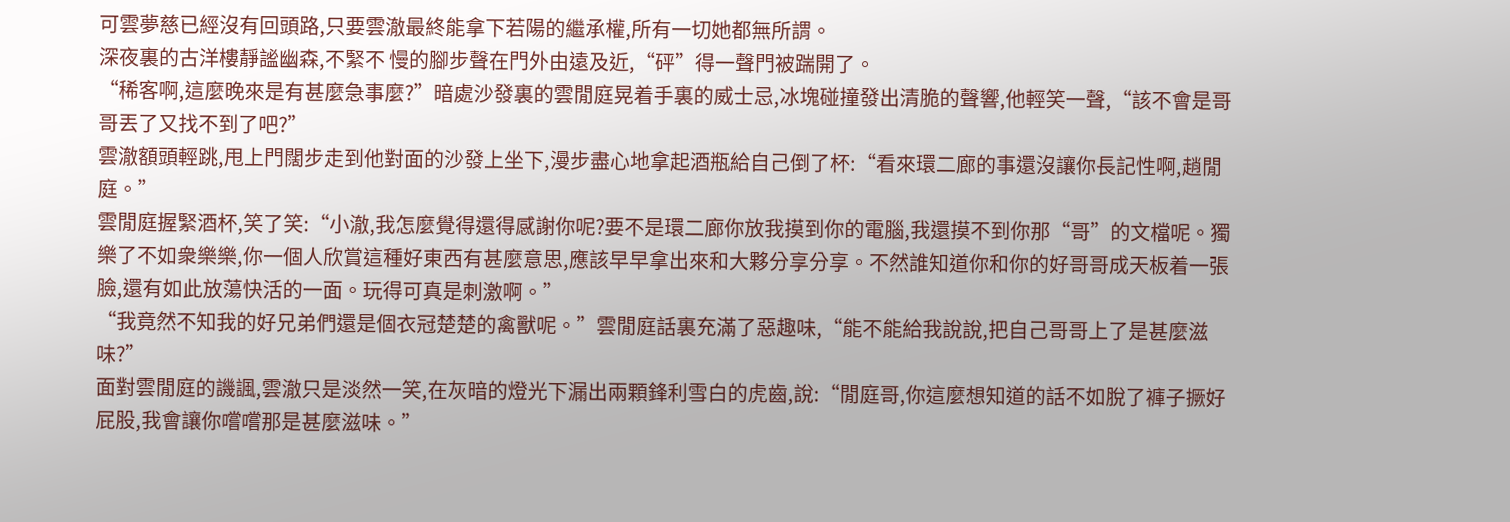可雲夢慈已經沒有回頭路,只要雲澈最終能拿下若陽的繼承權,所有一切她都無所謂。
深夜裏的古洋樓靜謐幽森,不緊不 慢的腳步聲在門外由遠及近,“砰”得一聲門被踹開了。
“稀客啊,這麼晚來是有甚麼急事麼?”暗處沙發裏的雲閒庭晃着手裏的威士忌,冰塊碰撞發出清脆的聲響,他輕笑一聲,“該不會是哥哥丟了又找不到了吧?”
雲澈額頭輕跳,甩上門闊步走到他對面的沙發上坐下,漫步盡心地拿起酒瓶給自己倒了杯:“看來環二廊的事還沒讓你長記性啊,趙閒庭。”
雲閒庭握緊酒杯,笑了笑:“小澈,我怎麼覺得還得感謝你呢?要不是環二廊你放我摸到你的電腦,我還摸不到你那“哥”的文檔呢。獨樂了不如衆樂樂,你一個人欣賞這種好東西有甚麼意思,應該早早拿出來和大夥分享分享。不然誰知道你和你的好哥哥成天板着一張臉,還有如此放蕩快活的一面。玩得可真是刺激啊。”
“我竟然不知我的好兄弟們還是個衣冠楚楚的禽獸呢。”雲閒庭話裏充滿了惡趣味,“能不能給我說說,把自己哥哥上了是甚麼滋味?”
面對雲閒庭的譏諷,雲澈只是淡然一笑,在灰暗的燈光下漏出兩顆鋒利雪白的虎齒,說:“閒庭哥,你這麼想知道的話不如脫了褲子撅好屁股,我會讓你嚐嚐那是甚麼滋味。”